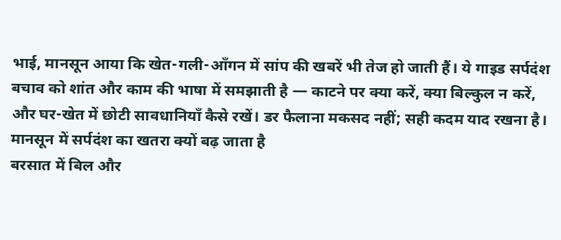भाई, मानसून आया कि खेत-गली-आँगन में सांप की खबरें भी तेज हो जाती हैं। ये गाइड सर्पदंश बचाव को शांत और काम की भाषा में समझाती है — काटने पर क्या करें, क्या बिल्कुल न करें, और घर-खेत में छोटी सावधानियाँ कैसे रखें। डर फैलाना मकसद नहीं; सही कदम याद रखना है।
मानसून में सर्पदंश का खतरा क्यों बढ़ जाता है
बरसात में बिल और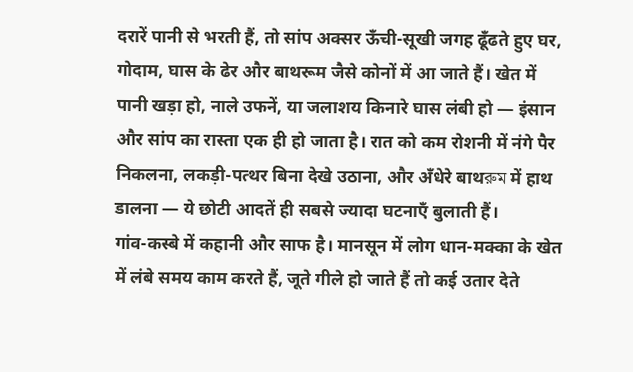दरारें पानी से भरती हैं, तो सांप अक्सर ऊँची-सूखी जगह ढूँढते हुए घर, गोदाम, घास के ढेर और बाथरूम जैसे कोनों में आ जाते हैं। खेत में पानी खड़ा हो, नाले उफनें, या जलाशय किनारे घास लंबी हो — इंसान और सांप का रास्ता एक ही हो जाता है। रात को कम रोशनी में नंगे पैर निकलना, लकड़ी-पत्थर बिना देखे उठाना, और अँधेरे बाथরুম में हाथ डालना — ये छोटी आदतें ही सबसे ज्यादा घटनाएँ बुलाती हैं।
गांव-कस्बे में कहानी और साफ है। मानसून में लोग धान-मक्का के खेत में लंबे समय काम करते हैं, जूते गीले हो जाते हैं तो कई उतार देते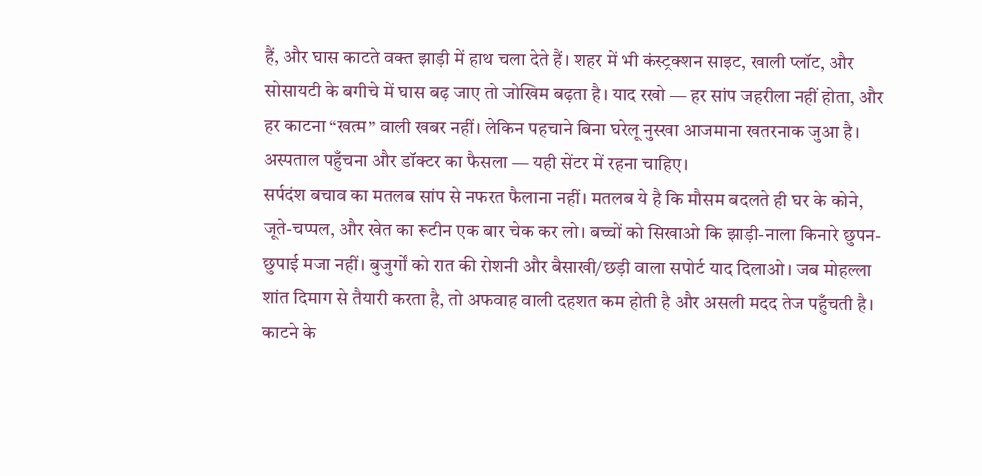हैं, और घास काटते वक्त झाड़ी में हाथ चला देते हैं। शहर में भी कंस्ट्रक्शन साइट, खाली प्लॉट, और सोसायटी के बगीचे में घास बढ़ जाए तो जोखिम बढ़ता है। याद रखो — हर सांप जहरीला नहीं होता, और हर काटना “खत्म” वाली खबर नहीं। लेकिन पहचाने बिना घरेलू नुस्खा आजमाना खतरनाक जुआ है। अस्पताल पहुँचना और डॉक्टर का फैसला — यही सेंटर में रहना चाहिए।
सर्पदंश बचाव का मतलब सांप से नफरत फैलाना नहीं। मतलब ये है कि मौसम बदलते ही घर के कोने, जूते-चप्पल, और खेत का रूटीन एक बार चेक कर लो। बच्चों को सिखाओ कि झाड़ी-नाला किनारे छुपन-छुपाई मजा नहीं। बुजुर्गों को रात की रोशनी और बैसाखी/छड़ी वाला सपोर्ट याद दिलाओ। जब मोहल्ला शांत दिमाग से तैयारी करता है, तो अफवाह वाली दहशत कम होती है और असली मदद तेज पहुँचती है।
काटने के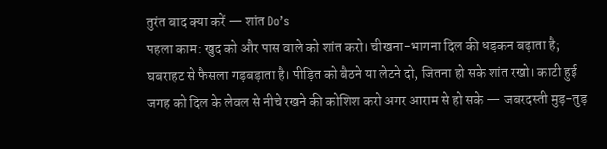तुरंत बाद क्या करें — शांत Do’s
पहला काम: खुद को और पास वाले को शांत करो। चीखना-भागना दिल की धड़कन बढ़ाता है; घबराहट से फैसला गड़बड़ाता है। पीड़ित को बैठने या लेटने दो, जितना हो सके शांत रखो। काटी हुई जगह को दिल के लेवल से नीचे रखने की कोशिश करो अगर आराम से हो सके — जबरदस्ती मुड़-तुड़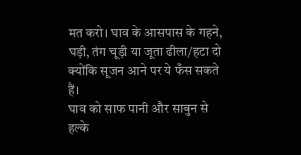मत करो। घाव के आसपास के गहने, घड़ी, तंग चूड़ी या जूता ढीला/हटा दो क्योंकि सूजन आने पर ये फँस सकते हैं।
घाव को साफ पानी और साबुन से हल्के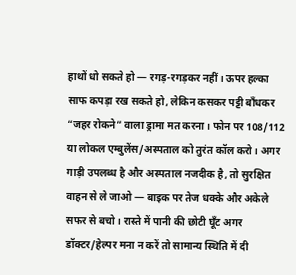हाथों धो सकते हो — रगड़-रगड़कर नहीं। ऊपर हल्का साफ कपड़ा रख सकते हो, लेकिन कसकर पट्टी बाँधकर “जहर रोकने” वाला ड्रामा मत करना। फोन पर 108/112 या लोकल एम्बुलेंस/अस्पताल को तुरंत कॉल करो। अगर गाड़ी उपलब्ध है और अस्पताल नजदीक है, तो सुरक्षित वाहन से ले जाओ — बाइक पर तेज धक्के और अकेले सफर से बचो। रास्ते में पानी की छोटी घूँट अगर डॉक्टर/हेल्पर मना न करें तो सामान्य स्थिति में दी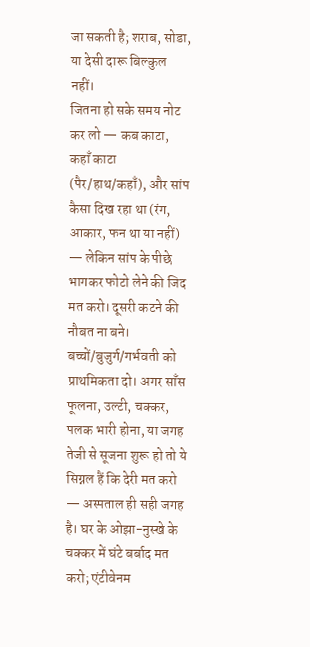जा सकती है; शराब, सोडा, या देसी दारू बिल्कुल नहीं।
जितना हो सके समय नोट कर लो — कब काटा, कहाँ काटा (पैर/हाथ/कहाँ), और सांप कैसा दिख रहा था (रंग, आकार, फन था या नहीं) — लेकिन सांप के पीछे भागकर फोटो लेने की जिद मत करो। दूसरी कटने की नौबत ना बने। बच्चों/बुजुर्ग/गर्भवती को प्राथमिकता दो। अगर साँस फूलना, उल्टी, चक्कर, पलक भारी होना, या जगह तेजी से सूजना शुरू हो तो ये सिग्नल हैं कि देरी मत करो — अस्पताल ही सही जगह है। घर के ओझा-नुस्खे के चक्कर में घंटे बर्बाद मत करो; एंटीवेनम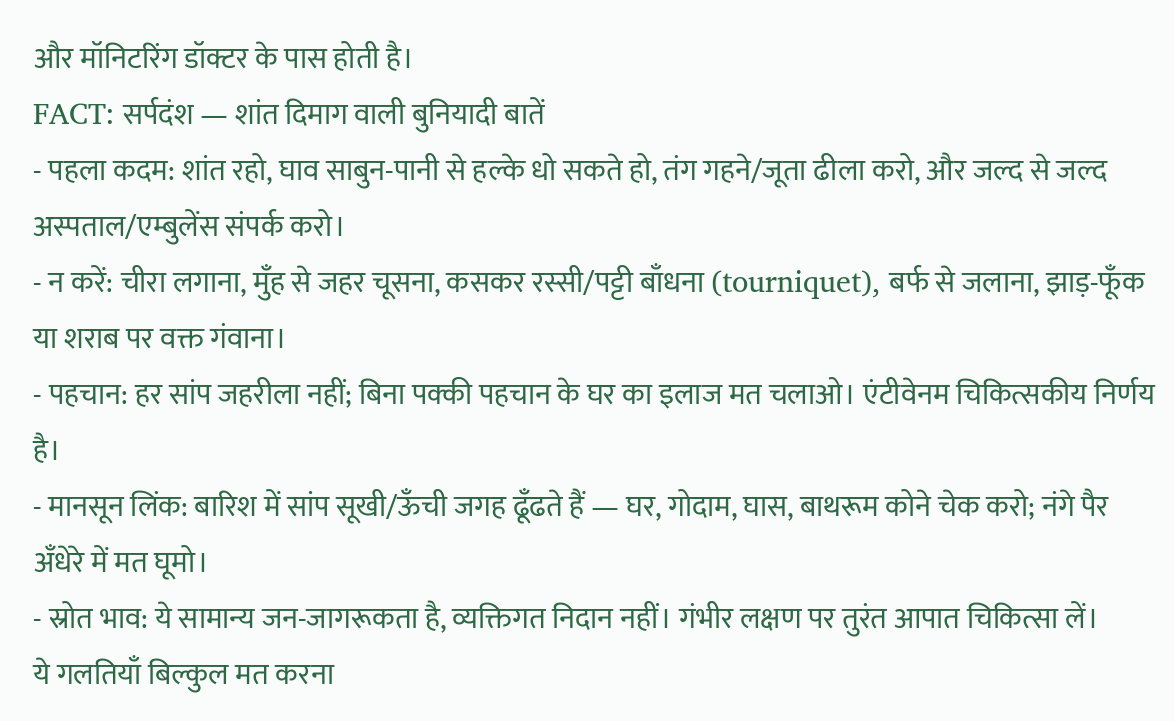और मॉनिटरिंग डॉक्टर के पास होती है।
FACT: सर्पदंश — शांत दिमाग वाली बुनियादी बातें
- पहला कदम: शांत रहो, घाव साबुन-पानी से हल्के धो सकते हो, तंग गहने/जूता ढीला करो, और जल्द से जल्द अस्पताल/एम्बुलेंस संपर्क करो।
- न करें: चीरा लगाना, मुँह से जहर चूसना, कसकर रस्सी/पट्टी बाँधना (tourniquet), बर्फ से जलाना, झाड़-फूँक या शराब पर वक्त गंवाना।
- पहचान: हर सांप जहरीला नहीं; बिना पक्की पहचान के घर का इलाज मत चलाओ। एंटीवेनम चिकित्सकीय निर्णय है।
- मानसून लिंक: बारिश में सांप सूखी/ऊँची जगह ढूँढते हैं — घर, गोदाम, घास, बाथरूम कोने चेक करो; नंगे पैर अँधेरे में मत घूमो।
- स्रोत भाव: ये सामान्य जन-जागरूकता है, व्यक्तिगत निदान नहीं। गंभीर लक्षण पर तुरंत आपात चिकित्सा लें।
ये गलतियाँ बिल्कुल मत करना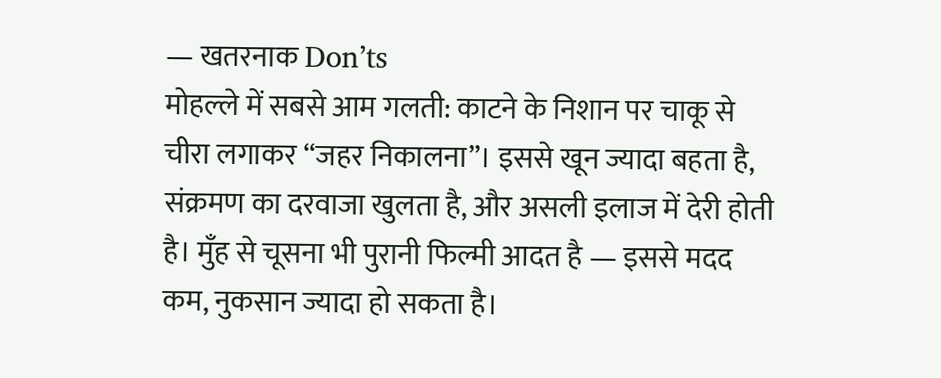— खतरनाक Don’ts
मोहल्ले में सबसे आम गलती: काटने के निशान पर चाकू से चीरा लगाकर “जहर निकालना”। इससे खून ज्यादा बहता है, संक्रमण का दरवाजा खुलता है, और असली इलाज में देरी होती है। मुँह से चूसना भी पुरानी फिल्मी आदत है — इससे मदद कम, नुकसान ज्यादा हो सकता है।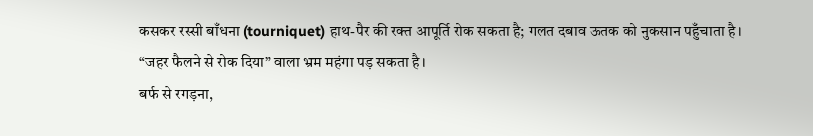कसकर रस्सी बाँधना (tourniquet) हाथ-पैर की रक्त आपूर्ति रोक सकता है; गलत दबाव ऊतक को नुकसान पहुँचाता है। “जहर फैलने से रोक दिया” वाला भ्रम महंगा पड़ सकता है।
बर्फ से रगड़ना,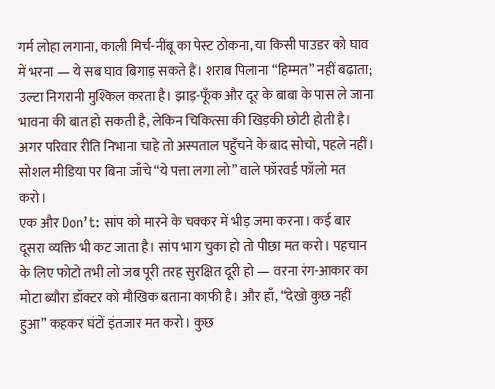गर्म लोहा लगाना, काली मिर्च-नींबू का पेस्ट ठोकना, या किसी पाउडर को घाव में भरना — ये सब घाव बिगाड़ सकते हैं। शराब पिलाना “हिम्मत” नहीं बढ़ाता; उल्टा निगरानी मुश्किल करता है। झाड़-फूँक और दूर के बाबा के पास ले जाना भावना की बात हो सकती है, लेकिन चिकित्सा की खिड़की छोटी होती है। अगर परिवार रीति निभाना चाहे तो अस्पताल पहुँचने के बाद सोचो, पहले नहीं। सोशल मीडिया पर बिना जाँचे “ये पत्ता लगा लो” वाले फॉरवर्ड फॉलो मत करो।
एक और Don’t: सांप को मारने के चक्कर में भीड़ जमा करना। कई बार दूसरा व्यक्ति भी कट जाता है। सांप भाग चुका हो तो पीछा मत करो। पहचान के लिए फोटो तभी लो जब पूरी तरह सुरक्षित दूरी हो — वरना रंग-आकार का मोटा ब्यौरा डॉक्टर को मौखिक बताना काफी है। और हाँ, “देखो कुछ नहीं हुआ” कहकर घंटों इंतजार मत करो। कुछ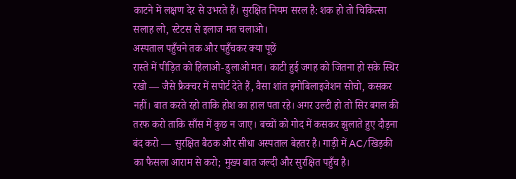काटने में लक्षण देर से उभरते हैं। सुरक्षित नियम सरल है: शक हो तो चिकित्सा सलाह लो, स्टेटस से इलाज मत चलाओ।
अस्पताल पहुँचने तक और पहुँचकर क्या पूछें
रास्ते में पीड़ित को हिलाओ-डुलाओ मत। काटी हुई जगह को जितना हो सके स्थिर रखो — जैसे फ्रैक्चर में सपोर्ट देते हैं, वैसा शांत इमोबिलाइजेशन सोचो, कसकर नहीं। बात करते रहो ताकि होश का हाल पता रहे। अगर उल्टी हो तो सिर बगल की तरफ करो ताकि साँस में कुछ न जाए। बच्चों को गोद में कसकर झुलाते हुए दौड़ना बंद करो — सुरक्षित बैठक और सीधा अस्पताल बेहतर है। गाड़ी में AC/खिड़की का फैसला आराम से करो; मुख्य बात जल्दी और सुरक्षित पहुँच है।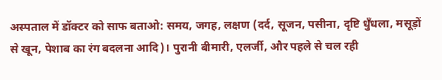अस्पताल में डॉक्टर को साफ बताओ: समय, जगह, लक्षण (दर्द, सूजन, पसीना, दृष्टि धुँधला, मसूड़ों से खून, पेशाब का रंग बदलना आदि)। पुरानी बीमारी, एलर्जी, और पहले से चल रही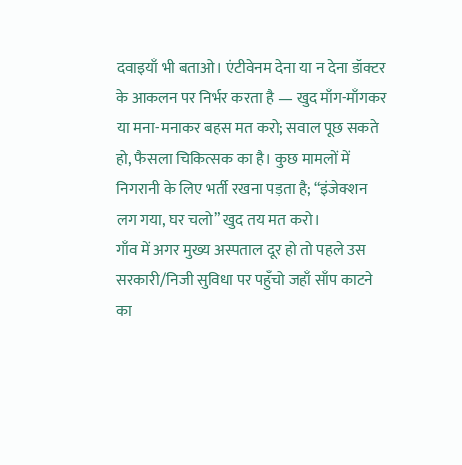दवाइयाँ भी बताओ। एंटीवेनम देना या न देना डॉक्टर के आकलन पर निर्भर करता है — खुद माँग-माँगकर या मना-मनाकर बहस मत करो; सवाल पूछ सकते हो, फैसला चिकित्सक का है। कुछ मामलों में निगरानी के लिए भर्ती रखना पड़ता है; “इंजेक्शन लग गया, घर चलो” खुद तय मत करो।
गाँव में अगर मुख्य अस्पताल दूर हो तो पहले उस सरकारी/निजी सुविधा पर पहुँचो जहाँ साँप काटने का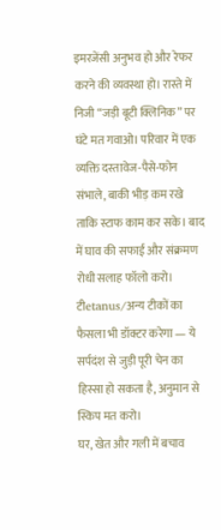इमरजेंसी अनुभव हो और रेफर करने की व्यवस्था हो। रास्ते में निजी “जड़ी बूटी क्लिनिक” पर घंटे मत गवाओ। परिवार में एक व्यक्ति दस्तावेज-पैसे-फोन संभाले, बाकी भीड़ कम रखे ताकि स्टाफ काम कर सके। बाद में घाव की सफाई और संक्रमण रोधी सलाह फॉलो करो। टीetanus/अन्य टीकों का फैसला भी डॉक्टर करेगा — ये सर्पदंश से जुड़ी पूरी चेन का हिस्सा हो सकता है, अनुमान से स्किप मत करो।
घर, खेत और गली में बचाव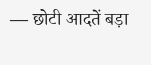— छोटी आदतें बड़ा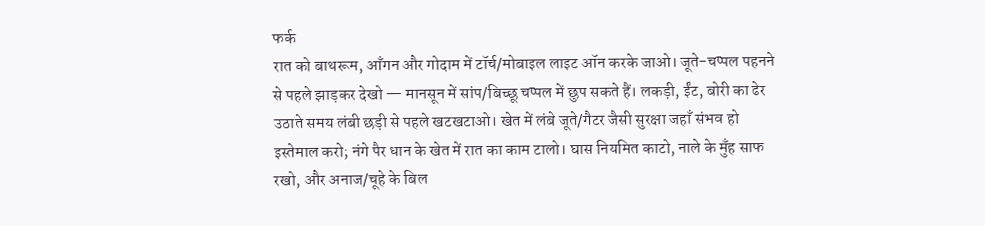फर्क
रात को बाथरूम, आँगन और गोदाम में टॉर्च/मोबाइल लाइट ऑन करके जाओ। जूते-चप्पल पहनने से पहले झाड़कर देखो — मानसून में सांप/बिच्छू चप्पल में छुप सकते हैं। लकड़ी, ईंट, बोरी का ढेर उठाते समय लंबी छड़ी से पहले खटखटाओ। खेत में लंबे जूते/गैटर जैसी सुरक्षा जहाँ संभव हो इस्तेमाल करो; नंगे पैर धान के खेत में रात का काम टालो। घास नियमित काटो, नाले के मुँह साफ रखो, और अनाज/चूहे के बिल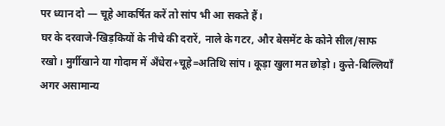पर ध्यान दो — चूहे आकर्षित करें तो सांप भी आ सकते हैं।
घर के दरवाजे-खिड़कियों के नीचे की दरारें, नाले के गटर, और बेसमेंट के कोने सील/साफ रखो। मुर्गीखाने या गोदाम में अँधेरा+चूहे=अतिथि सांप। कूड़ा खुला मत छोड़ो। कुत्ते-बिल्लियाँ अगर असामान्य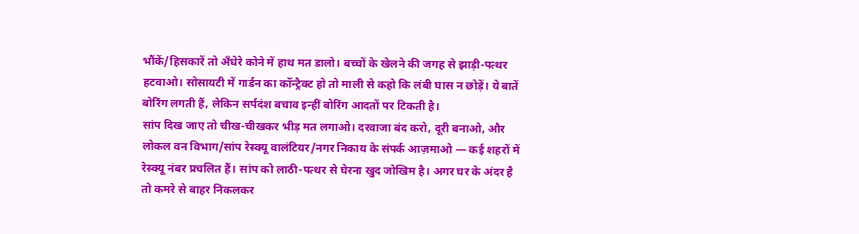भौंकें/हिसकारें तो अँधेरे कोने में हाथ मत डालो। बच्चों के खेलने की जगह से झाड़ी-पत्थर हटवाओ। सोसायटी में गार्डन का कॉन्ट्रैक्ट हो तो माली से कहो कि लंबी घास न छोड़ें। ये बातें बोरिंग लगती हैं, लेकिन सर्पदंश बचाव इन्हीं बोरिंग आदतों पर टिकती है।
सांप दिख जाए तो चीख-चीखकर भीड़ मत लगाओ। दरवाजा बंद करो, दूरी बनाओ, और लोकल वन विभाग/सांप रेस्क्यू वालंटियर/नगर निकाय के संपर्क आज़माओ — कई शहरों में रेस्क्यू नंबर प्रचलित हैं। सांप को लाठी-पत्थर से घेरना खुद जोखिम है। अगर घर के अंदर है तो कमरे से बाहर निकलकर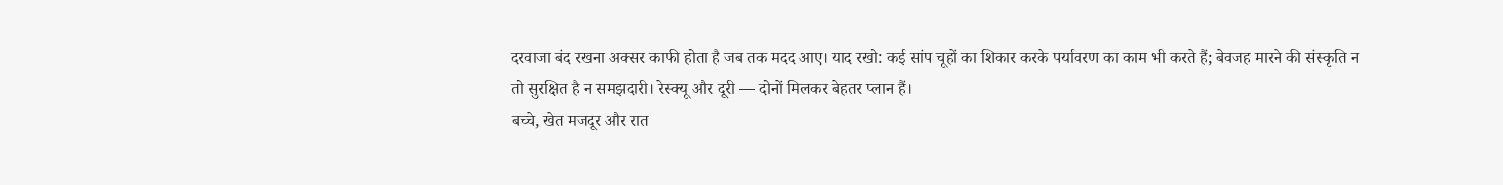दरवाजा बंद रखना अक्सर काफी होता है जब तक मदद आए। याद रखो: कई सांप चूहों का शिकार करके पर्यावरण का काम भी करते हैं; बेवजह मारने की संस्कृति न तो सुरक्षित है न समझदारी। रेस्क्यू और दूरी — दोनों मिलकर बेहतर प्लान हैं।
बच्चे, खेत मजदूर और रात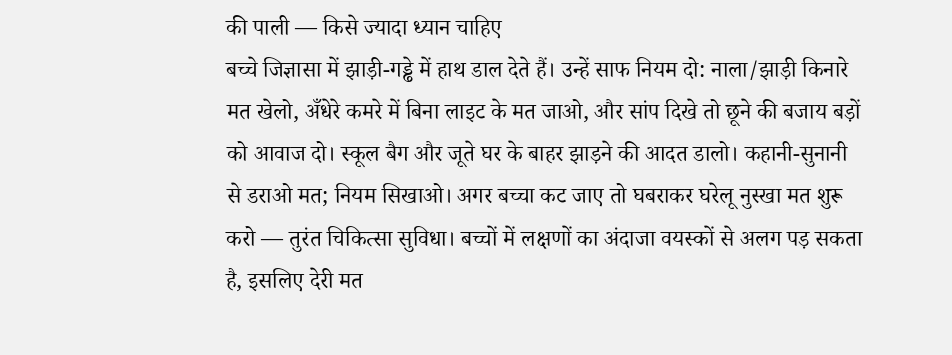की पाली — किसे ज्यादा ध्यान चाहिए
बच्चे जिज्ञासा में झाड़ी-गड्ढे में हाथ डाल देते हैं। उन्हें साफ नियम दो: नाला/झाड़ी किनारे मत खेलो, अँधेरे कमरे में बिना लाइट के मत जाओ, और सांप दिखे तो छूने की बजाय बड़ों को आवाज दो। स्कूल बैग और जूते घर के बाहर झाड़ने की आदत डालो। कहानी-सुनानी से डराओ मत; नियम सिखाओ। अगर बच्चा कट जाए तो घबराकर घरेलू नुस्खा मत शुरू करो — तुरंत चिकित्सा सुविधा। बच्चों में लक्षणों का अंदाजा वयस्कों से अलग पड़ सकता है, इसलिए देरी मत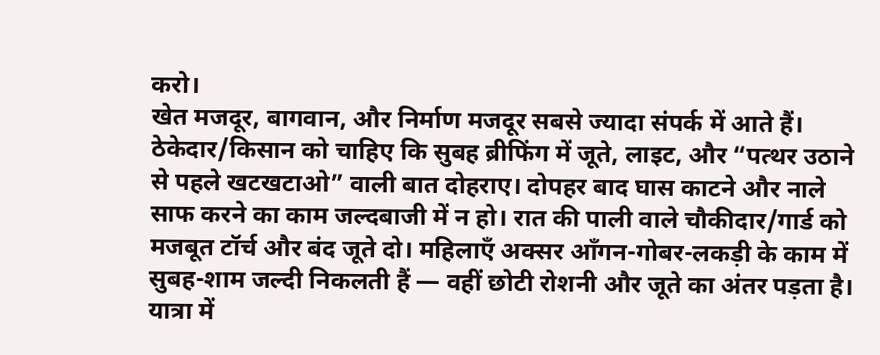करो।
खेत मजदूर, बागवान, और निर्माण मजदूर सबसे ज्यादा संपर्क में आते हैं। ठेकेदार/किसान को चाहिए कि सुबह ब्रीफिंग में जूते, लाइट, और “पत्थर उठाने से पहले खटखटाओ” वाली बात दोहराए। दोपहर बाद घास काटने और नाले साफ करने का काम जल्दबाजी में न हो। रात की पाली वाले चौकीदार/गार्ड को मजबूत टॉर्च और बंद जूते दो। महिलाएँ अक्सर आँगन-गोबर-लकड़ी के काम में सुबह-शाम जल्दी निकलती हैं — वहीं छोटी रोशनी और जूते का अंतर पड़ता है।
यात्रा में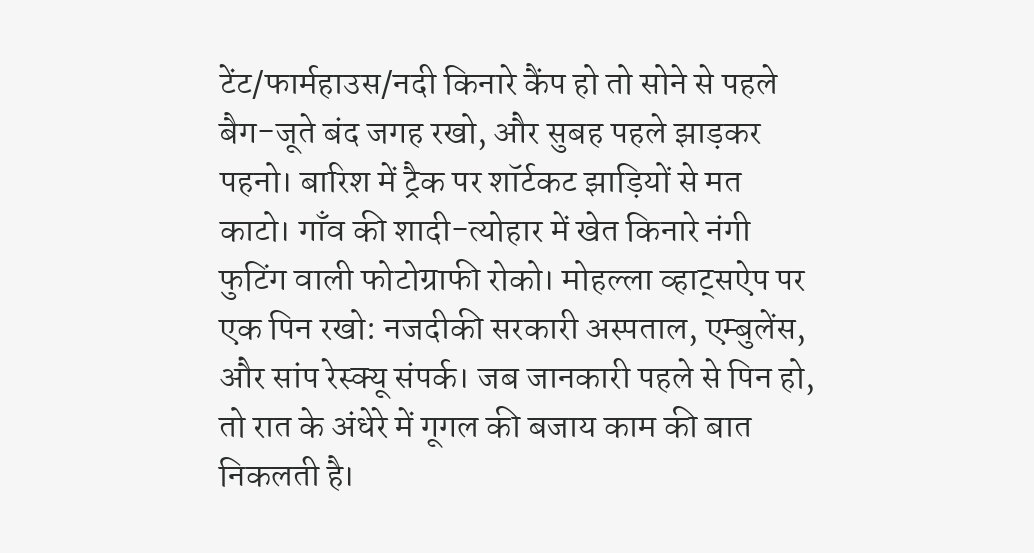टेंट/फार्महाउस/नदी किनारे कैंप हो तो सोने से पहले बैग-जूते बंद जगह रखो, और सुबह पहले झाड़कर पहनो। बारिश में ट्रैक पर शॉर्टकट झाड़ियों से मत काटो। गाँव की शादी-त्योहार में खेत किनारे नंगी फुटिंग वाली फोटोग्राफी रोको। मोहल्ला व्हाट्सऐप पर एक पिन रखो: नजदीकी सरकारी अस्पताल, एम्बुलेंस, और सांप रेस्क्यू संपर्क। जब जानकारी पहले से पिन हो, तो रात के अंधेरे में गूगल की बजाय काम की बात निकलती है।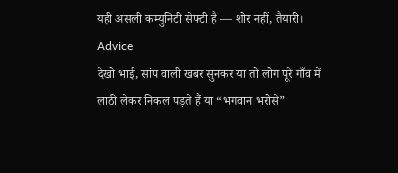यही असली कम्युनिटी सेफ्टी है — शोर नहीं, तैयारी।
Advice
देखो भाई, सांप वाली खबर सुनकर या तो लोग पूरे गाँव में लाठी लेकर निकल पड़ते हैं या “भगवान भरोसे”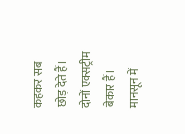कहकर सब छोड़ देते हैं। दोनों एक्सट्रीम बेकार हैं। मानसून में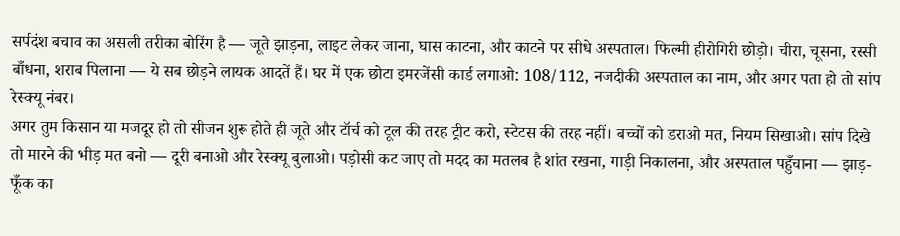सर्पदंश बचाव का असली तरीका बोरिंग है — जूते झाड़ना, लाइट लेकर जाना, घास काटना, और काटने पर सीधे अस्पताल। फिल्मी हीरोगिरी छोड़ो। चीरा, चूसना, रस्सी बाँधना, शराब पिलाना — ये सब छोड़ने लायक आदतें हैं। घर में एक छोटा इमरजेंसी कार्ड लगाओ: 108/112, नजदीकी अस्पताल का नाम, और अगर पता हो तो सांप रेस्क्यू नंबर।
अगर तुम किसान या मजदूर हो तो सीजन शुरू होते ही जूते और टॉर्च को टूल की तरह ट्रीट करो, स्टेटस की तरह नहीं। बच्चों को डराओ मत, नियम सिखाओ। सांप दिखे तो मारने की भीड़ मत बनो — दूरी बनाओ और रेस्क्यू बुलाओ। पड़ोसी कट जाए तो मदद का मतलब है शांत रखना, गाड़ी निकालना, और अस्पताल पहुँचाना — झाड़-फूँक का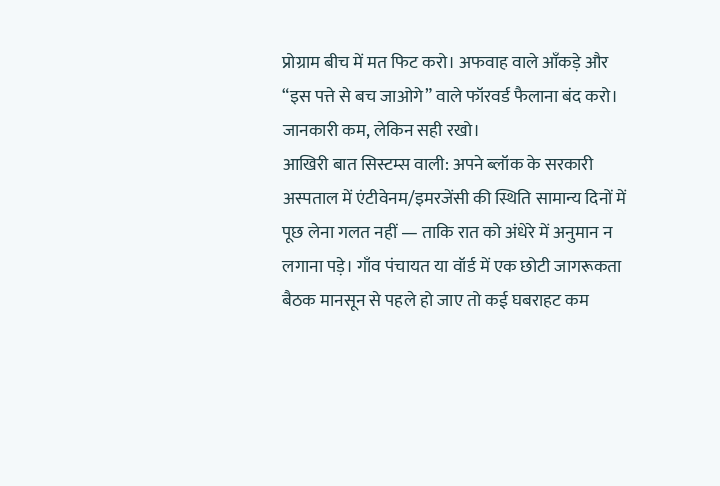प्रोग्राम बीच में मत फिट करो। अफवाह वाले आँकड़े और “इस पत्ते से बच जाओगे” वाले फॉरवर्ड फैलाना बंद करो। जानकारी कम, लेकिन सही रखो।
आखिरी बात सिस्टम्स वाली: अपने ब्लॉक के सरकारी अस्पताल में एंटीवेनम/इमरजेंसी की स्थिति सामान्य दिनों में पूछ लेना गलत नहीं — ताकि रात को अंधेरे में अनुमान न लगाना पड़े। गाँव पंचायत या वॉर्ड में एक छोटी जागरूकता बैठक मानसून से पहले हो जाए तो कई घबराहट कम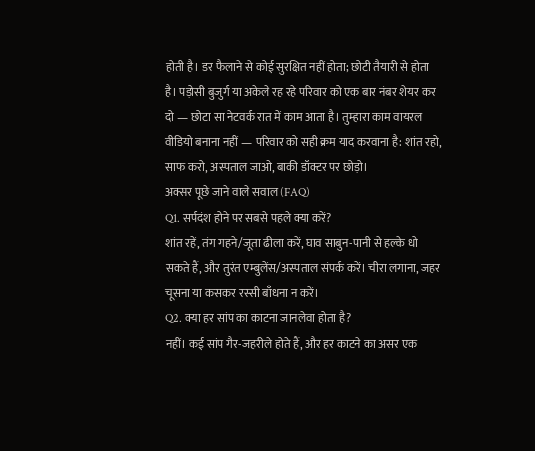होती है। डर फैलाने से कोई सुरक्षित नहीं होता; छोटी तैयारी से होता है। पड़ोसी बुजुर्ग या अकेले रह रहे परिवार को एक बार नंबर शेयर कर दो — छोटा सा नेटवर्क रात में काम आता है। तुम्हारा काम वायरल वीडियो बनाना नहीं — परिवार को सही क्रम याद करवाना है: शांत रहो, साफ करो, अस्पताल जाओ, बाकी डॉक्टर पर छोड़ो।
अक्सर पूछे जाने वाले सवाल (FAQ)
Q1. सर्पदंश होने पर सबसे पहले क्या करें?
शांत रहें, तंग गहने/जूता ढीला करें, घाव साबुन-पानी से हल्के धो सकते हैं, और तुरंत एम्बुलेंस/अस्पताल संपर्क करें। चीरा लगाना, जहर चूसना या कसकर रस्सी बाँधना न करें।
Q2. क्या हर सांप का काटना जानलेवा होता है?
नहीं। कई सांप गैर-जहरीले होते हैं, और हर काटने का असर एक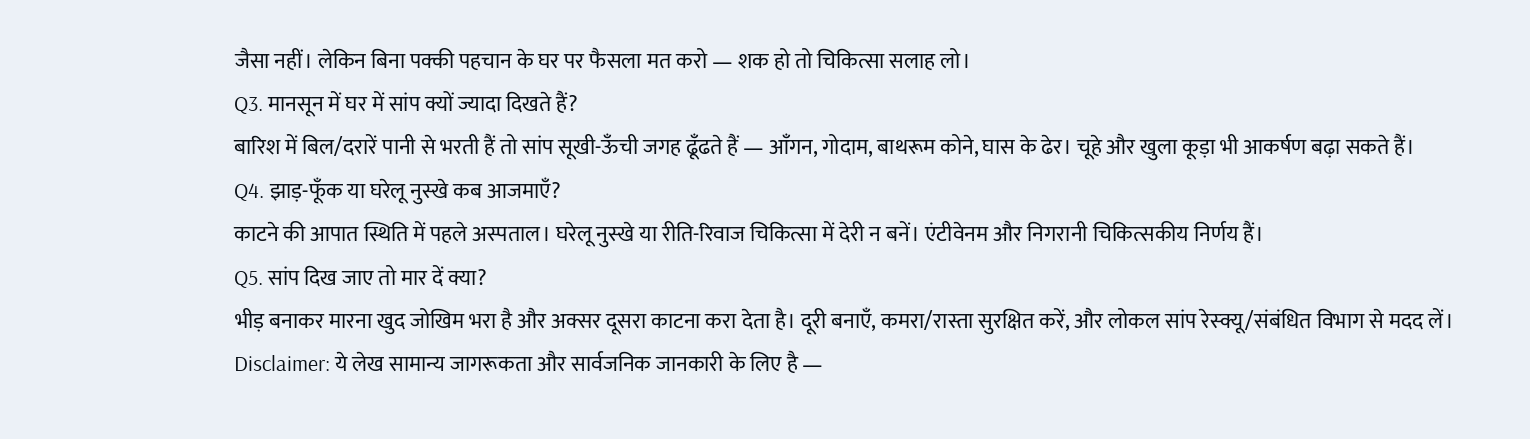जैसा नहीं। लेकिन बिना पक्की पहचान के घर पर फैसला मत करो — शक हो तो चिकित्सा सलाह लो।
Q3. मानसून में घर में सांप क्यों ज्यादा दिखते हैं?
बारिश में बिल/दरारें पानी से भरती हैं तो सांप सूखी-ऊँची जगह ढूँढते हैं — आँगन, गोदाम, बाथरूम कोने, घास के ढेर। चूहे और खुला कूड़ा भी आकर्षण बढ़ा सकते हैं।
Q4. झाड़-फूँक या घरेलू नुस्खे कब आजमाएँ?
काटने की आपात स्थिति में पहले अस्पताल। घरेलू नुस्खे या रीति-रिवाज चिकित्सा में देरी न बनें। एंटीवेनम और निगरानी चिकित्सकीय निर्णय हैं।
Q5. सांप दिख जाए तो मार दें क्या?
भीड़ बनाकर मारना खुद जोखिम भरा है और अक्सर दूसरा काटना करा देता है। दूरी बनाएँ, कमरा/रास्ता सुरक्षित करें, और लोकल सांप रेस्क्यू/संबंधित विभाग से मदद लें।
Disclaimer: ये लेख सामान्य जागरूकता और सार्वजनिक जानकारी के लिए है —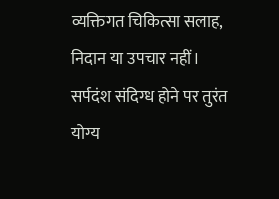व्यक्तिगत चिकित्सा सलाह, निदान या उपचार नहीं। सर्पदंश संदिग्ध होने पर तुरंत योग्य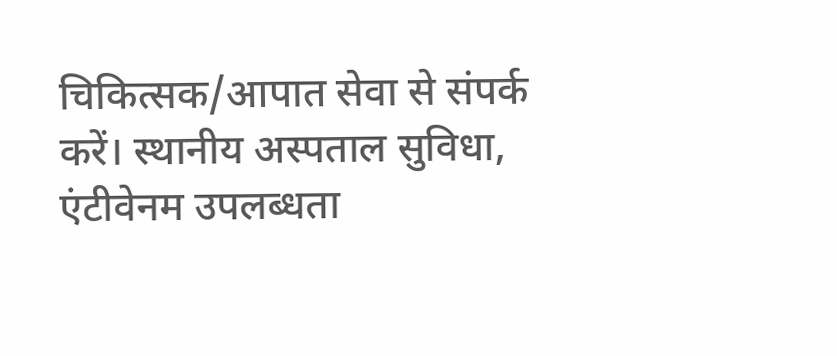चिकित्सक/आपात सेवा से संपर्क करें। स्थानीय अस्पताल सुविधा, एंटीवेनम उपलब्धता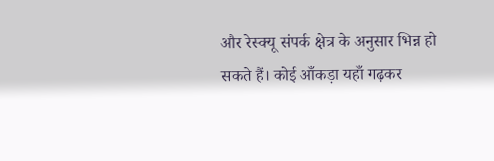और रेस्क्यू संपर्क क्षेत्र के अनुसार भिन्न हो सकते हैं। कोई आँकड़ा यहाँ गढ़कर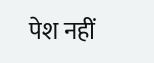पेश नहीं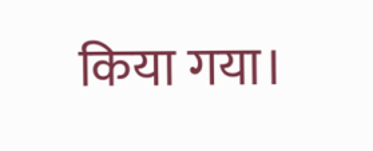किया गया।